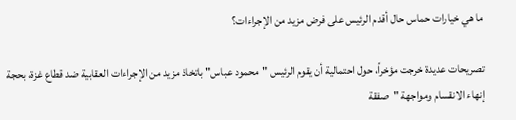ما هي خيارات حماس حال أقدم الرئيس على فرض مزيد من الإجراءات؟

تصريحات عديدة خرجت مؤخراً، حول احتمالية أن يقوم الرئيس "محمود عباس" باتخاذ مزيد من الإجراءات العقابية ضد قطاع غزة، بحجة إنهاء الانقسام ومواجهة "صفقة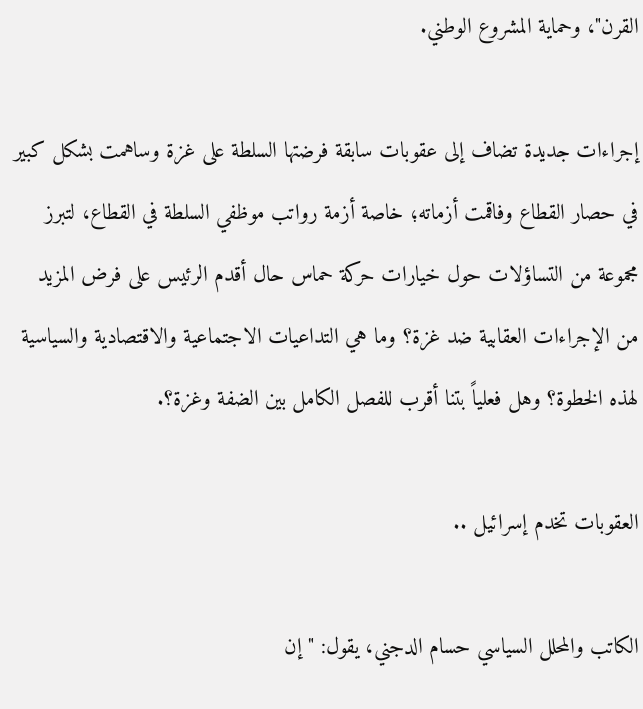القرن"، وحماية المشروع الوطني.

إجراءات جديدة تضاف إلى عقوبات سابقة فرضتها السلطة على غزة وساهمت بشكل كبير في حصار القطاع وفاقمت أزماته؛ خاصة أزمة رواتب موظفي السلطة في القطاع، لتبرز مجموعة من التساؤلات حول خيارات حركة حماس حال أقدم الرئيس على فرض المزيد من الإجراءات العقابية ضد غزة؟ وما هي التداعيات الاجتماعية والاقتصادية والسياسية لهذه الخطوة؟ وهل فعلياً بتنا أقرب للفصل الكامل بين الضفة وغزة؟.

العقوبات تخدم إسرائيل ..

الكاتب والمحلل السياسي حسام الدجني، يقول: "إن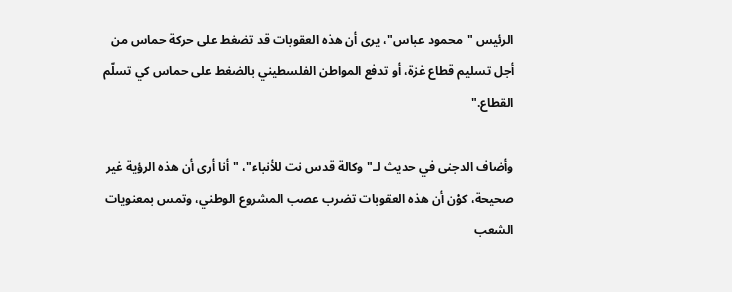الرئيس "محمود عباس"، يرى أن هذه العقوبات قد تضغط على حركة حماس من أجل تسليم قطاع غزة، أو تدفع المواطن الفلسطيني بالضغط على حماس كي تسلّم القطاع."

وأضاف الدجنى في حديث لـ"وكالة قدس نت للأنباء"، "أنا أرى أن هذه الرؤية غير صحيحة، كوْن أن هذه العقوبات تضرب عصب المشروع الوطني، وتمس بمعنويات الشعب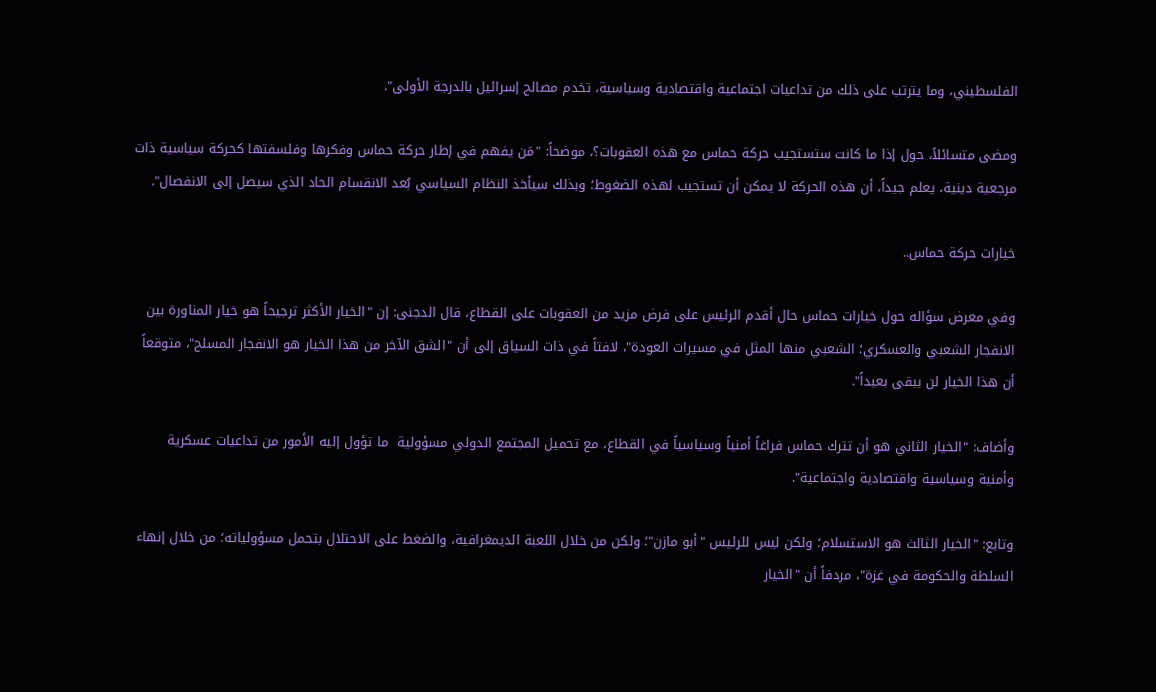الفلسطيني، وما يترتب على ذلك من تداعيات اجتماعية واقتصادية وسياسية، تخدم مصالح إسرائيل بالدرجة الأولى".

ومضى متسائلاً، حول إذا ما كانت ستستجيب حركة حماس مع هذه العقوبات؟، موضحاً: "مَن يفهم في إطار حركة حماس وفكرها وفلسفتها كحركة سياسية ذات مرجعية دينية، يعلم جيداً، أن هذه الحركة لا يمكن أن تستجيب لهذه الضغوط؛ وبذلك سيأخذ النظام السياسي بُعد الانقسام الحاد الذي سيصل إلى الانفصال".

خيارات حركة حماس..

وفي معرض سؤاله حول خيارات حماس حال أقدم الرئيس على فرض مزيد من العقوبات على القطاع، قال الدجنى: إن "الخيار الأكثر ترجيحاً هو خيار المناورة بين الانفجار الشعبي والعسكري؛ الشعبي منها المثل في مسيرات العودة"، لافتاً في ذات السياق إلى أن "الشق الآخر من هذا الخيار هو الانفجار المسلح"، متوقعاً أن هذا الخيار لن يبقى بعيداً".

وأضاف: "الخيار الثاني هو أن تترك حماس فراغاً أمنياً وسياسياً في القطاع، مع تحميل المجتمع الدولي مسؤولية  ما تؤول إليه الأمور من تداعيات عسكرية وأمنية وسياسية واقتصادية واجتماعية".

وتابع: "الخيار الثالث هو الاستسلام؛ ولكن ليس للرئيس "أبو مازن"؛ ولكن من خلال اللعبة الديمغرافية، والضغط على الاحتلال بتحمل مسؤولياته؛ من خلال إنهاء السلطة والحكومة في غزة"، مردفاً أن "الخيار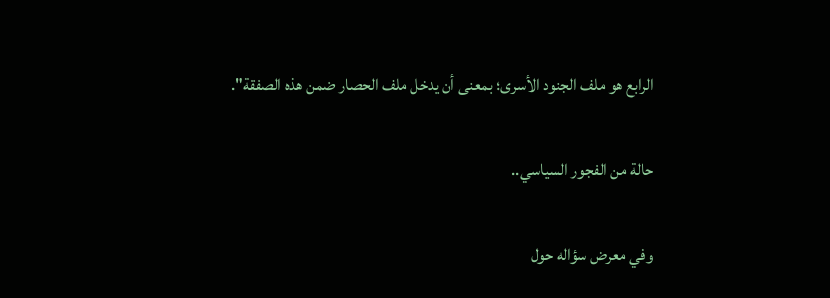الرابع هو ملف الجنود الأسرى؛ بمعنى أن يدخل ملف الحصار ضمن هذه الصفقة".

حالة من الفجور السياسي..

وفي معرض سؤاله حول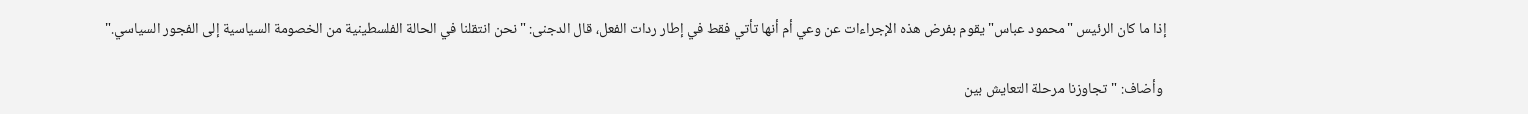إذا ما كان الرئيس "محمود عباس" يقوم بفرض هذه الإجراءات عن وعي أم أنها تأتي فقط في إطار ردات الفعل، قال الدجنى: "نحن انتقلنا في الحالة الفلسطينية من الخصومة السياسية إلى الفجور السياسي."

 وأضاف: "تجاوزنا مرحلة التعايش بين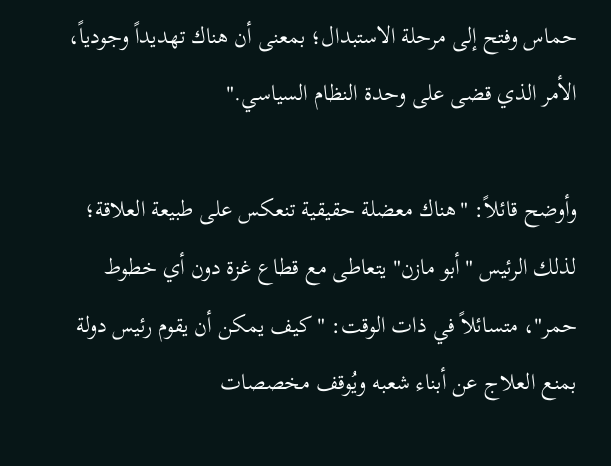حماس وفتح إلى مرحلة الاستبدال؛ بمعنى أن هناك تهديداً وجودياً، الأمر الذي قضى على وحدة النظام السياسي."

وأوضح قائلاً: "هناك معضلة حقيقية تنعكس على طبيعة العلاقة؛ لذلك الرئيس "أبو مازن" يتعاطى مع قطاع غزة دون أي خطوط حمر"، متسائلاً في ذات الوقت: "كيف يمكن أن يقوم رئيس دولة بمنع العلاج عن أبناء شعبه ويُوقف مخصصات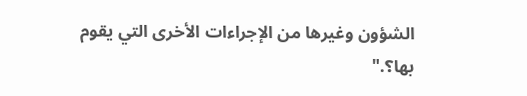الشؤون وغيرها من الإجراءات الأخرى التي يقوم بها؟."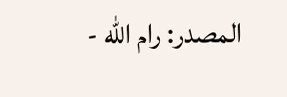المصدر: رام الله -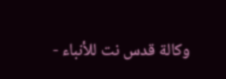وكالة قدس نت للأنباء -